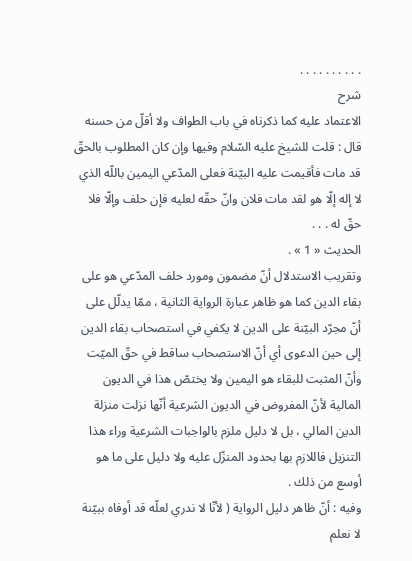. . . . . . . . . .
شرح
الاعتماد عليه كما ذكرناه في باب الطواف ولا أقلّ من حسنه قال : قلت للشيخ عليه السّلام وفيها وإن كان المطلوب بالحقّ قد مات فأقيمت عليه البيّنة فعلى المدّعي اليمين باللّه الذي لا إله إلّا هو لقد مات فلان وانّ حقّه لعليه فإن حلف وإلّا فلا حقّ له . . .
الحديث « 1 » .
وتقريب الاستدلال أنّ مضمون ومورد حلف المدّعي هو على بقاء الدين كما هو ظاهر عبارة الرواية الثانية ، ممّا يدلّل على أنّ مجرّد البيّنة على الدين لا يكفي في استصحاب بقاء الدين إلى حين الدعوى أي أنّ الاستصحاب ساقط في حقّ الميّت وأنّ المثبت للبقاء هو اليمين ولا يختصّ هذا في الديون المالية لأنّ المفروض في الديون الشرعية أنّها نزلت منزلة الدين المالي ، بل لا دليل ملزم بالواجبات الشرعية وراء هذا التنزيل فاللازم بها بحدود المنزّل عليه ولا دليل على ما هو أوسع من ذلك .
وفيه : أنّ ظاهر دليل الرواية ( لأنّا لا ندري لعلّه قد أوفاه ببيّنة لا نعلم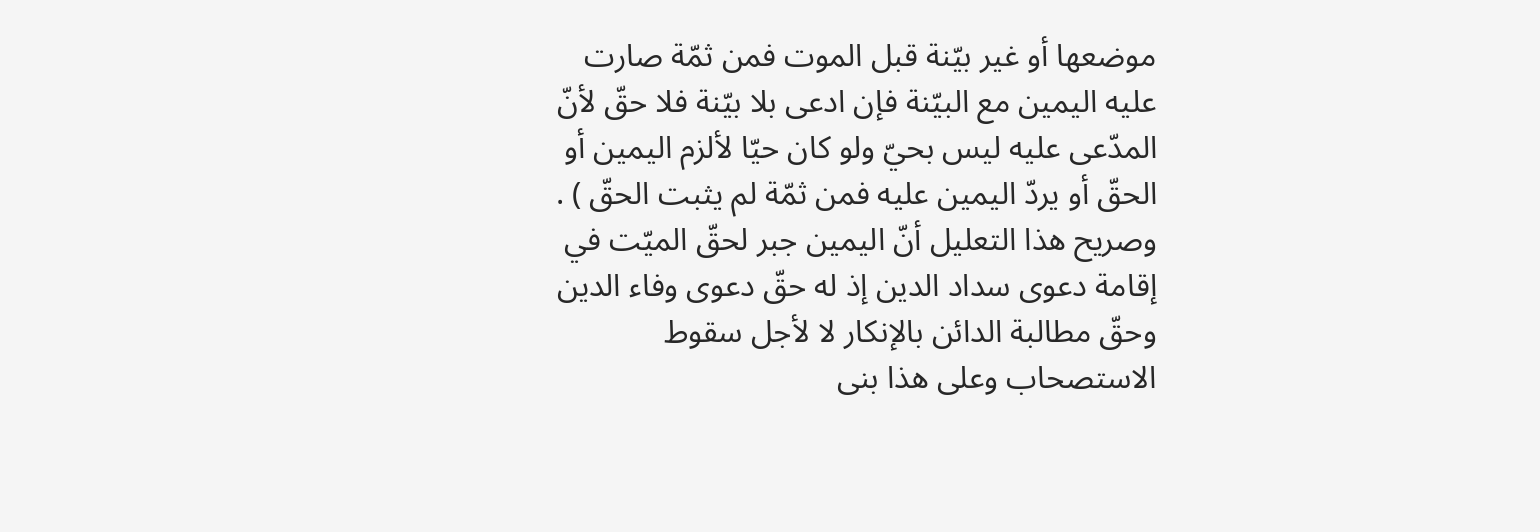موضعها أو غير بيّنة قبل الموت فمن ثمّة صارت عليه اليمين مع البيّنة فإن ادعى بلا بيّنة فلا حقّ لأنّ المدّعى عليه ليس بحيّ ولو كان حيّا لألزم اليمين أو الحقّ أو يردّ اليمين عليه فمن ثمّة لم يثبت الحقّ ) .
وصريح هذا التعليل أنّ اليمين جبر لحقّ الميّت في إقامة دعوى سداد الدين إذ له حقّ دعوى وفاء الدين وحقّ مطالبة الدائن بالإنكار لا لأجل سقوط الاستصحاب وعلى هذا بنى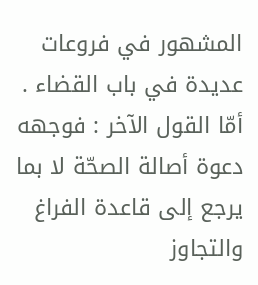المشهور في فروعات عديدة في باب القضاء .
أمّا القول الآخر : فوجهه دعوة أصالة الصحّة لا بما يرجع إلى قاعدة الفراغ والتجاوز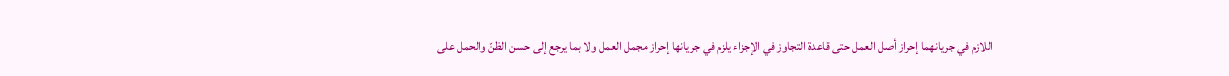اللازم في جريانهما إحراز أصل العمل حتى قاعدة التجاوز في الإجزاء يلزم في جريانها إحراز مجمل العمل ولا بما يرجع إلى حسن الظنّ والحمل على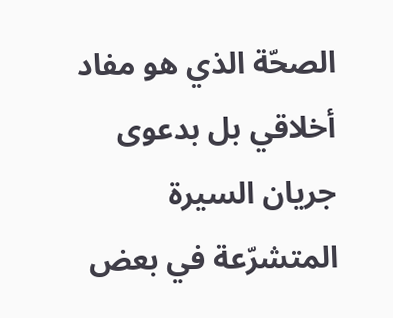الصحّة الذي هو مفاد أخلاقي بل بدعوى جريان السيرة المتشرّعة في بعض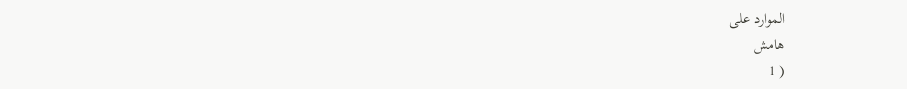الموارد على
هامش
( 1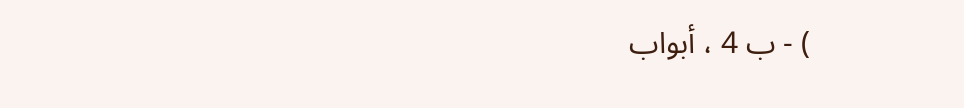) - ب 4 ، أبواب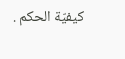كيفيّة الحكم .